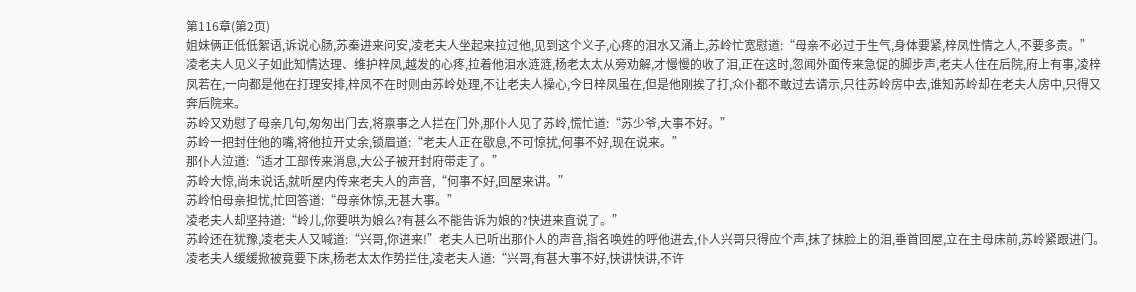第116章(第2页)
姐妹俩正低低絮语,诉说心肠,苏秦进来问安,凌老夫人坐起来拉过他,见到这个义子,心疼的泪水又涌上,苏岭忙宽慰道:“母亲不必过于生气,身体要紧,梓凤性情之人,不要多责。”
凌老夫人见义子如此知情达理、维护梓凤,越发的心疼,拉着他泪水涟涟,杨老太太从旁劝解,才慢慢的收了泪,正在这时,忽闻外面传来急促的脚步声,老夫人住在后院,府上有事,凌梓凤若在,一向都是他在打理安排,梓凤不在时则由苏岭处理,不让老夫人操心,今日梓凤虽在,但是他刚挨了打,众仆都不敢过去请示,只往苏岭房中去,谁知苏岭却在老夫人房中,只得又奔后院来。
苏岭又劝慰了母亲几句,匆匆出门去,将禀事之人拦在门外,那仆人见了苏岭,慌忙道:“苏少爷,大事不好。”
苏岭一把封住他的嘴,将他拉开丈余,锁眉道:“老夫人正在歇息,不可惊扰,何事不好,现在说来。”
那仆人泣道:“适才工部传来消息,大公子被开封府带走了。”
苏岭大惊,尚未说话,就听屋内传来老夫人的声音,“何事不好,回屋来讲。”
苏岭怕母亲担忧,忙回答道:“母亲休惊,无甚大事。”
凌老夫人却坚持道:“岭儿,你要哄为娘么?有甚么不能告诉为娘的?快进来直说了。”
苏岭还在犹豫,凌老夫人又喊道:“兴哥,你进来!”老夫人已听出那仆人的声音,指名唤姓的呼他进去,仆人兴哥只得应个声,抹了抹脸上的泪,垂首回屋,立在主母床前,苏岭紧跟进门。
凌老夫人缓缓掀被竟要下床,杨老太太作势拦住,凌老夫人道:“兴哥,有甚大事不好,快讲快讲,不许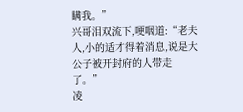瞒我。”
兴哥泪双流下,哽咽道:“老夫人,小的适才得着消息,说是大公子被开封府的人带走了。”
凌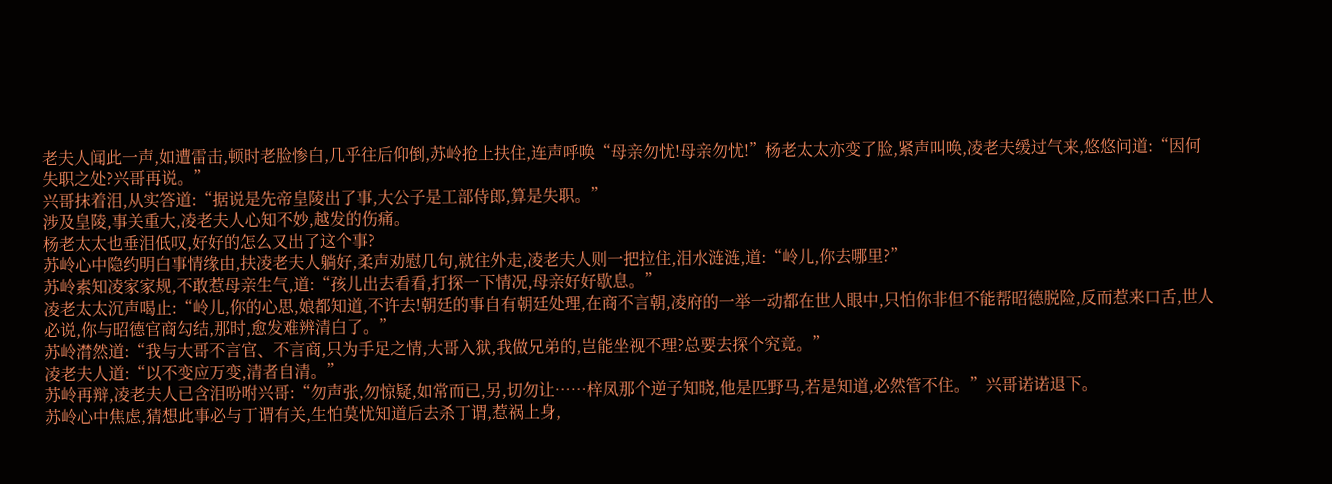老夫人闻此一声,如遭雷击,顿时老脸惨白,几乎往后仰倒,苏岭抢上扶住,连声呼唤“母亲勿忧!母亲勿忧!”杨老太太亦变了脸,紧声叫唤,凌老夫缓过气来,悠悠问道:“因何失职之处?兴哥再说。”
兴哥抹着泪,从实答道:“据说是先帝皇陵出了事,大公子是工部侍郎,算是失职。”
涉及皇陵,事关重大,凌老夫人心知不妙,越发的伤痛。
杨老太太也垂泪低叹,好好的怎么又出了这个事?
苏岭心中隐约明白事情缘由,扶凌老夫人躺好,柔声劝慰几句,就往外走,凌老夫人则一把拉住,泪水涟涟,道:“岭儿,你去哪里?”
苏岭素知凌家家规,不敢惹母亲生气,道:“孩儿出去看看,打探一下情况,母亲好好歇息。”
凌老太太沉声喝止:“岭儿,你的心思,娘都知道,不许去!朝廷的事自有朝廷处理,在商不言朝,凌府的一举一动都在世人眼中,只怕你非但不能帮昭德脱险,反而惹来口舌,世人必说,你与昭德官商勾结,那时,愈发难辨清白了。”
苏岭潸然道:“我与大哥不言官、不言商,只为手足之情,大哥入狱,我做兄弟的,岂能坐视不理?总要去探个究竟。”
凌老夫人道:“以不变应万变,清者自清。”
苏岭再辩,凌老夫人已含泪吩咐兴哥:“勿声张,勿惊疑,如常而已,另,切勿让……梓凤那个逆子知晓,他是匹野马,若是知道,必然管不住。”兴哥诺诺退下。
苏岭心中焦虑,猜想此事必与丁谓有关,生怕莫忧知道后去杀丁谓,惹祸上身,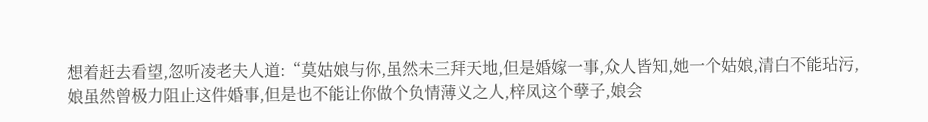想着赶去看望,忽听凌老夫人道:“莫姑娘与你,虽然未三拜天地,但是婚嫁一事,众人皆知,她一个姑娘,清白不能玷污,娘虽然曾极力阻止这件婚事,但是也不能让你做个负情薄义之人,梓凤这个孽子,娘会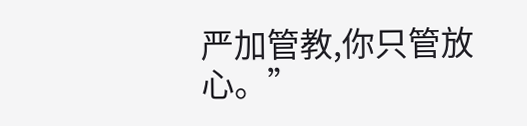严加管教,你只管放心。”